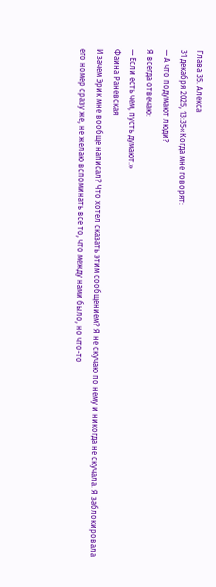Глава 35. Алекса
31 декабря 2025, 13:35«Когда мне говорят:
— А что подумают люди?
Я всегда отвечаю:
— Если есть чем, пусть думают.»
Фаина Раневская
И зачем Эрик мне вообще написал? Что хотел сказать этим сообщением? Я не скучаю по нему и никогда не скучала. Я заблокировала его номер сразу же, не желаю вспоминать все то, что между нами было, но что-то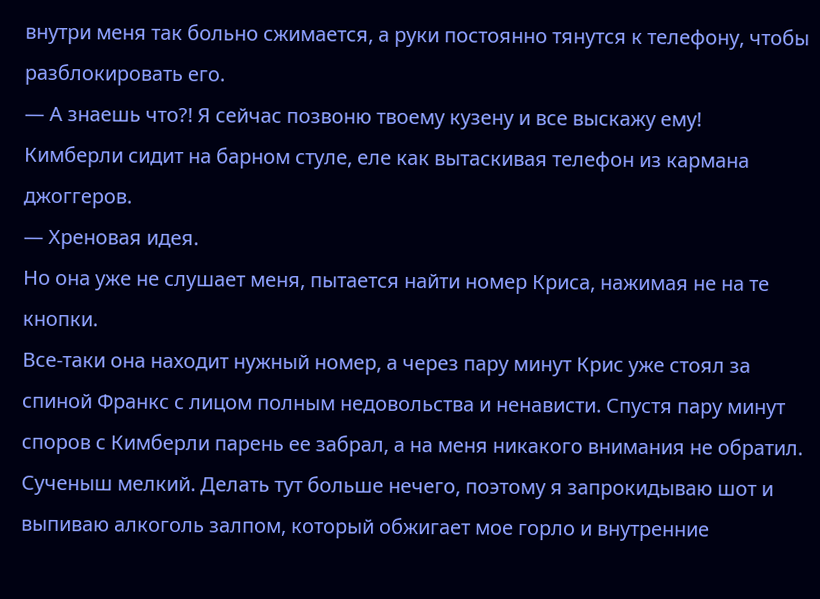внутри меня так больно сжимается, а руки постоянно тянутся к телефону, чтобы разблокировать его.
— А знаешь что?! Я сейчас позвоню твоему кузену и все выскажу ему!
Кимберли сидит на барном стуле, еле как вытаскивая телефон из кармана джоггеров.
— Хреновая идея.
Но она уже не слушает меня, пытается найти номер Криса, нажимая не на те кнопки.
Все-таки она находит нужный номер, а через пару минут Крис уже стоял за спиной Франкс с лицом полным недовольства и ненависти. Спустя пару минут споров с Кимберли парень ее забрал, а на меня никакого внимания не обратил. Сученыш мелкий. Делать тут больше нечего, поэтому я запрокидываю шот и выпиваю алкоголь залпом, который обжигает мое горло и внутренние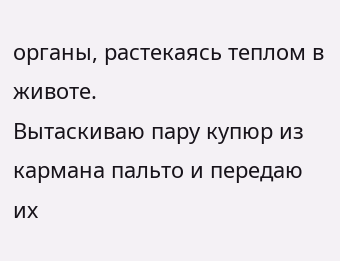органы, растекаясь теплом в животе.
Вытаскиваю пару купюр из кармана пальто и передаю их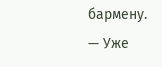бармену.
— Уже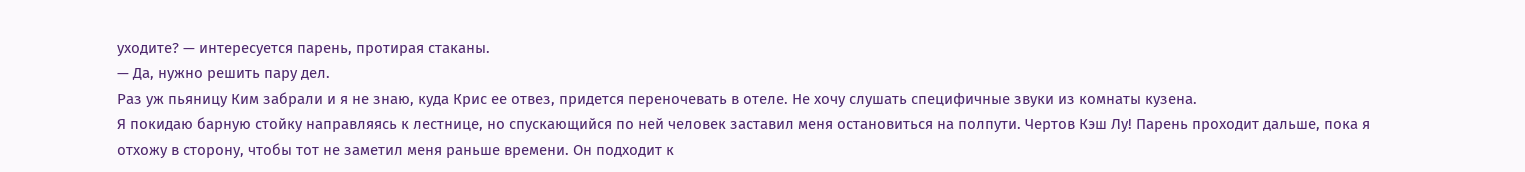уходите? — интересуется парень, протирая стаканы.
— Да, нужно решить пару дел.
Раз уж пьяницу Ким забрали и я не знаю, куда Крис ее отвез, придется переночевать в отеле. Не хочу слушать специфичные звуки из комнаты кузена.
Я покидаю барную стойку направляясь к лестнице, но спускающийся по ней человек заставил меня остановиться на полпути. Чертов Кэш Лу! Парень проходит дальше, пока я отхожу в сторону, чтобы тот не заметил меня раньше времени. Он подходит к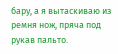бару, а я вытаскиваю из ремня нож, пряча под рукав пальто.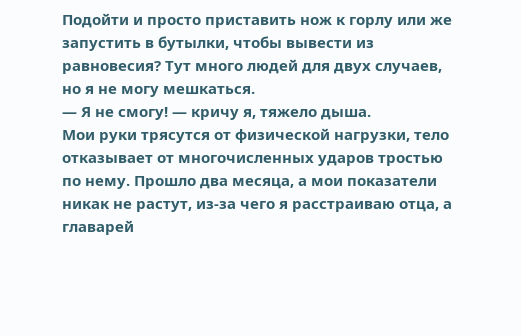Подойти и просто приставить нож к горлу или же запустить в бутылки, чтобы вывести из равновесия? Тут много людей для двух случаев, но я не могу мешкаться.
— Я не смогу! — кричу я, тяжело дыша.
Мои руки трясутся от физической нагрузки, тело отказывает от многочисленных ударов тростью по нему. Прошло два месяца, а мои показатели никак не растут, из-за чего я расстраиваю отца, а главарей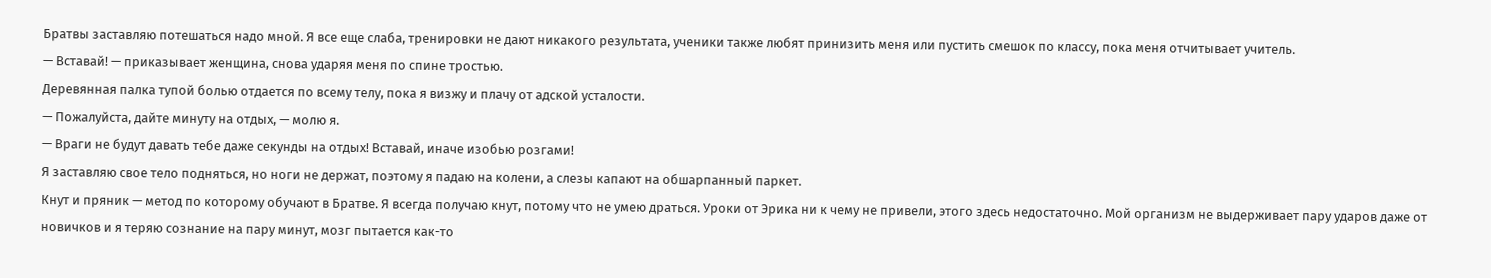Братвы заставляю потешаться надо мной. Я все еще слаба, тренировки не дают никакого результата, ученики также любят принизить меня или пустить смешок по классу, пока меня отчитывает учитель.
— Вставай! — приказывает женщина, снова ударяя меня по спине тростью.
Деревянная палка тупой болью отдается по всему телу, пока я визжу и плачу от адской усталости.
— Пожалуйста, дайте минуту на отдых, — молю я.
— Враги не будут давать тебе даже секунды на отдых! Вставай, иначе изобью розгами!
Я заставляю свое тело подняться, но ноги не держат, поэтому я падаю на колени, а слезы капают на обшарпанный паркет.
Кнут и пряник — метод по которому обучают в Братве. Я всегда получаю кнут, потому что не умею драться. Уроки от Эрика ни к чему не привели, этого здесь недостаточно. Мой организм не выдерживает пару ударов даже от новичков и я теряю сознание на пару минут, мозг пытается как-то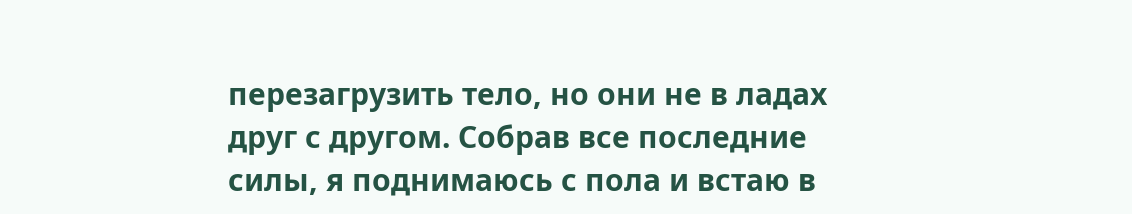перезагрузить тело, но они не в ладах друг с другом. Собрав все последние силы, я поднимаюсь с пола и встаю в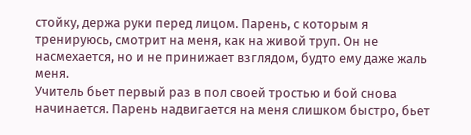стойку, держа руки перед лицом. Парень, с которым я тренируюсь, смотрит на меня, как на живой труп. Он не насмехается, но и не принижает взглядом, будто ему даже жаль меня.
Учитель бьет первый раз в пол своей тростью и бой снова начинается. Парень надвигается на меня слишком быстро, бьет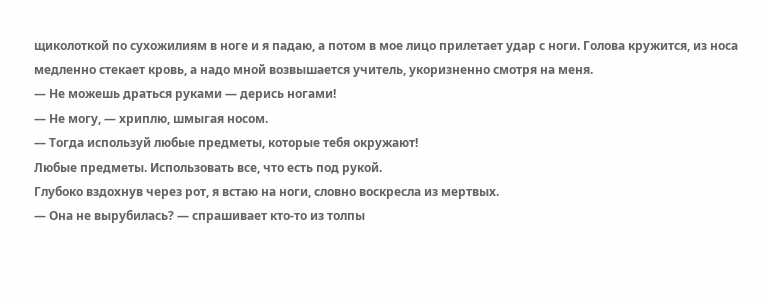щиколоткой по сухожилиям в ноге и я падаю, а потом в мое лицо прилетает удар с ноги. Голова кружится, из носа медленно стекает кровь, а надо мной возвышается учитель, укоризненно смотря на меня.
— Не можешь драться руками — дерись ногами!
— Не могу, — хриплю, шмыгая носом.
— Тогда используй любые предметы, которые тебя окружают!
Любые предметы. Использовать все, что есть под рукой.
Глубоко вздохнув через рот, я встаю на ноги, словно воскресла из мертвых.
— Она не вырубилась? — спрашивает кто-то из толпы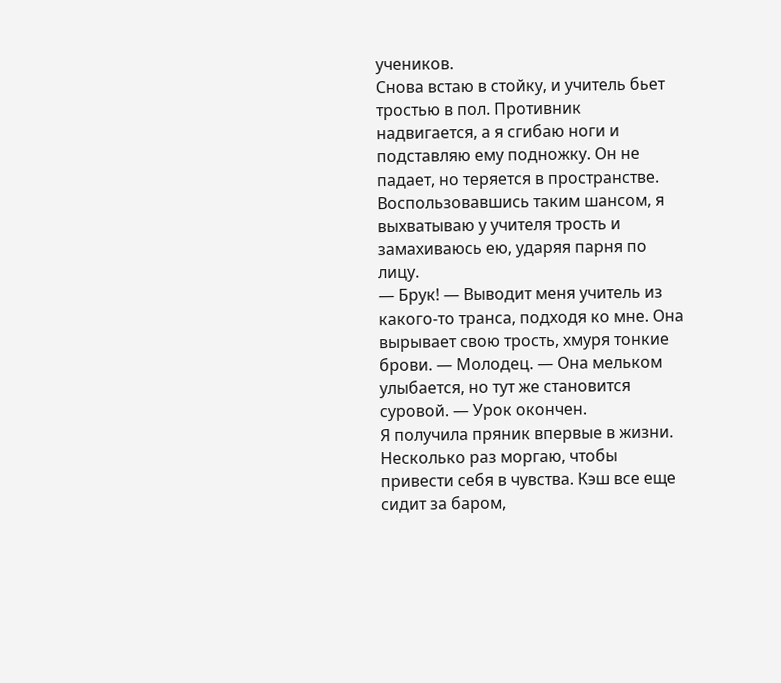учеников.
Снова встаю в стойку, и учитель бьет тростью в пол. Противник надвигается, а я сгибаю ноги и подставляю ему подножку. Он не падает, но теряется в пространстве. Воспользовавшись таким шансом, я выхватываю у учителя трость и замахиваюсь ею, ударяя парня по лицу.
— Брук! — Выводит меня учитель из какого-то транса, подходя ко мне. Она вырывает свою трость, хмуря тонкие брови. — Молодец. — Она мельком улыбается, но тут же становится суровой. — Урок окончен.
Я получила пряник впервые в жизни.
Несколько раз моргаю, чтобы привести себя в чувства. Кэш все еще сидит за баром,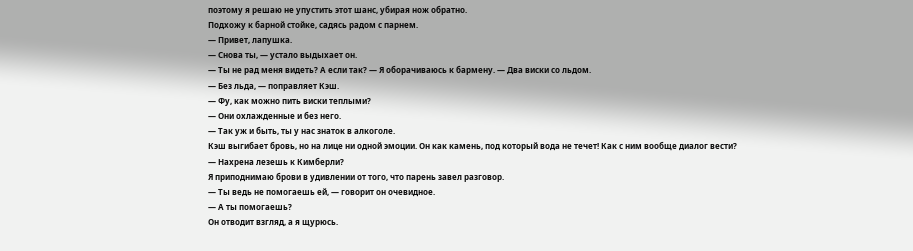поэтому я решаю не упустить этот шанс, убирая нож обратно.
Подхожу к барной стойке, садясь радом с парнем.
— Привет, лапушка.
— Снова ты, — устало выдыхает он.
— Ты не рад меня видеть? А если так? — Я оборачиваюсь к бармену. — Два виски со льдом.
— Без льда, — поправляет Кэш.
— Фу, как можно пить виски теплыми?
— Они охлажденные и без него.
— Так уж и быть, ты у нас знаток в алкоголе.
Кэш выгибает бровь, но на лице ни одной эмоции. Он как камень, под который вода не течет! Как с ним вообще диалог вести?
— Нахрена лезешь к Кимберли?
Я приподнимаю брови в удивлении от того, что парень завел разговор.
— Ты ведь не помогаешь ей, — говорит он очевидное.
— А ты помогаешь?
Он отводит взгляд, а я щурюсь.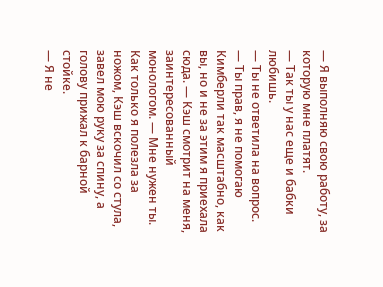— Я выполняю свою работу, за которую мне платят.
— Так ты у нас еще и бабки любишь.
— Ты не ответила на вопрос.
— Ты прав, я не помогаю Кимберли так масштабно, как вы, но и не за этим я приехала сюда. — Кэш смотрит на меня, заинтересованный монологом. — Мне нужен ты.
Как только я полезла за ножом, Кэш вскочил со стула, завел мою руку за спину, а голову прижал к барной стойке.
— Я не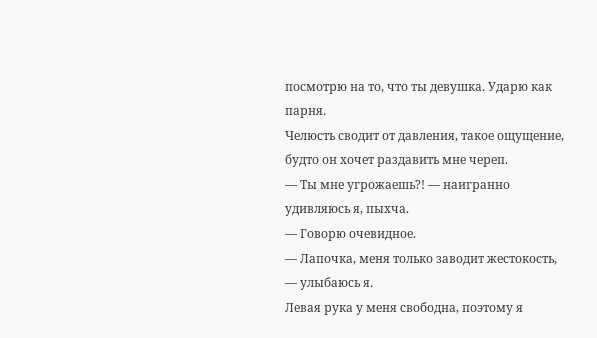посмотрю на то, что ты девушка. Ударю как парня.
Челюсть сводит от давления, такое ощущение, будто он хочет раздавить мне череп.
— Ты мне угрожаешь?! — наигранно удивляюсь я, пыхча.
— Говорю очевидное.
— Лапочка, меня только заводит жестокость, — улыбаюсь я.
Левая рука у меня свободна, поэтому я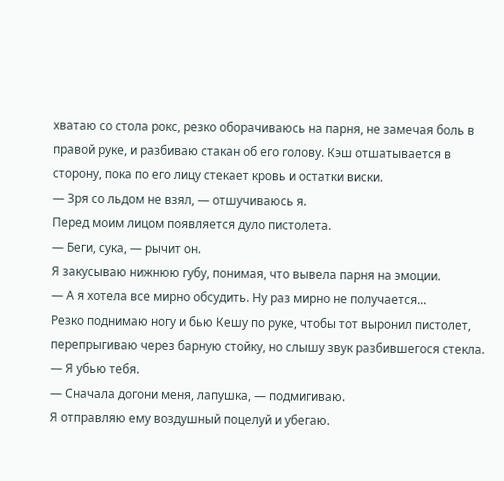хватаю со стола рокс, резко оборачиваюсь на парня, не замечая боль в правой руке, и разбиваю стакан об его голову. Кэш отшатывается в сторону, пока по его лицу стекает кровь и остатки виски.
— Зря со льдом не взял, — отшучиваюсь я.
Перед моим лицом появляется дуло пистолета.
— Беги, сука, — рычит он.
Я закусываю нижнюю губу, понимая, что вывела парня на эмоции.
— А я хотела все мирно обсудить. Ну раз мирно не получается...
Резко поднимаю ногу и бью Кешу по руке, чтобы тот выронил пистолет, перепрыгиваю через барную стойку, но слышу звук разбившегося стекла.
— Я убью тебя.
— Сначала догони меня, лапушка, — подмигиваю.
Я отправляю ему воздушный поцелуй и убегаю.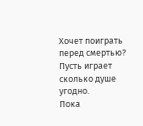Хочет поиграть перед смертью? Пусть играет сколько душе угодно.
Пока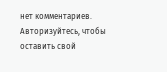нет комментариев. Авторизуйтесь, чтобы оставить свой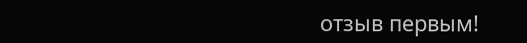отзыв первым!